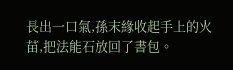長出一口氣,孫末緣收起手上的火苗,把法能石放回了書包。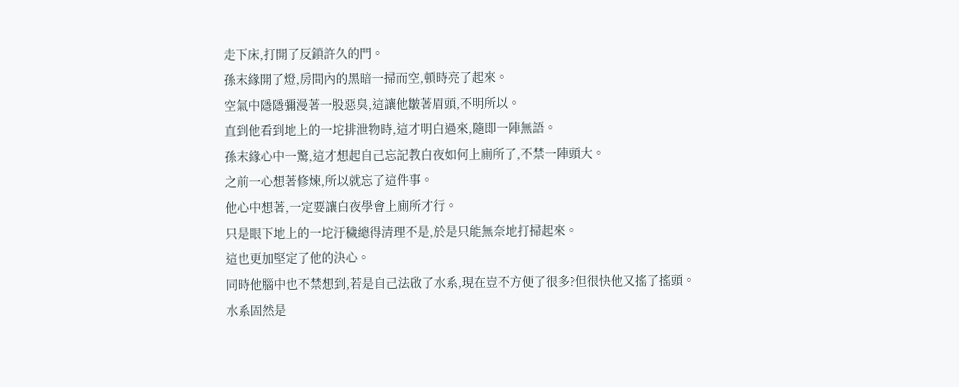走下床,打開了反鎖許久的門。
孫末緣開了燈,房間內的黑暗一掃而空,頓時亮了起來。
空氣中隱隱彌漫著一股惡臭,這讓他皺著眉頭,不明所以。
直到他看到地上的一坨排泄物時,這才明白過來,隨即一陣無語。
孫末緣心中一驚,這才想起自己忘記教白夜如何上廁所了,不禁一陣頭大。
之前一心想著修煉,所以就忘了這件事。
他心中想著,一定要讓白夜學會上廁所才行。
只是眼下地上的一坨汙穢總得清理不是,於是只能無奈地打掃起來。
這也更加堅定了他的決心。
同時他腦中也不禁想到,若是自己法啟了水系,現在豈不方便了很多?但很快他又搖了搖頭。
水系固然是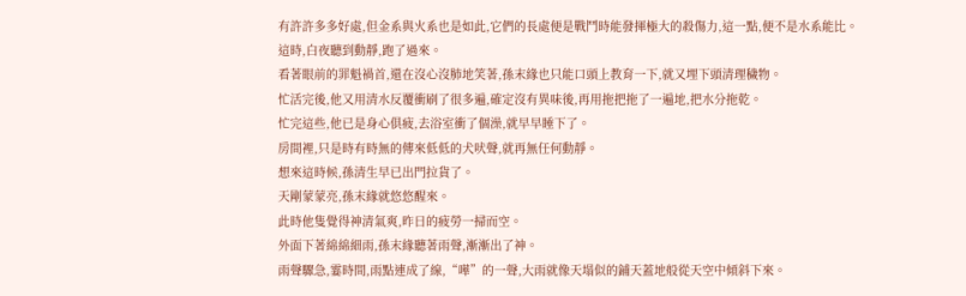有許許多多好處,但金系與火系也是如此,它們的長處便是戰鬥時能發揮極大的殺傷力,這一點,便不是水系能比。
這時,白夜聽到動靜,跑了過來。
看著眼前的罪魁禍首,還在沒心沒肺地笑著,孫末緣也只能口頭上教育一下,就又埋下頭清理穢物。
忙活完後,他又用清水反覆衝刷了很多遍,確定沒有異味後,再用拖把拖了一遍地,把水分拖乾。
忙完這些,他已是身心俱疲,去浴室衝了個澡,就早早睡下了。
房間裡,只是時有時無的傳來低低的犬吠聲,就再無任何動靜。
想來這時候,孫清生早已出門拉貨了。
天剛蒙蒙亮,孫末緣就悠悠醒來。
此時他隻覺得神清氣爽,昨日的疲勞一掃而空。
外面下著綿綿細雨,孫末緣聽著雨聲,漸漸出了神。
雨聲驟急,霎時間,雨點連成了線,“嘩”的一聲,大雨就像天塌似的鋪天蓋地般從天空中傾斜下來。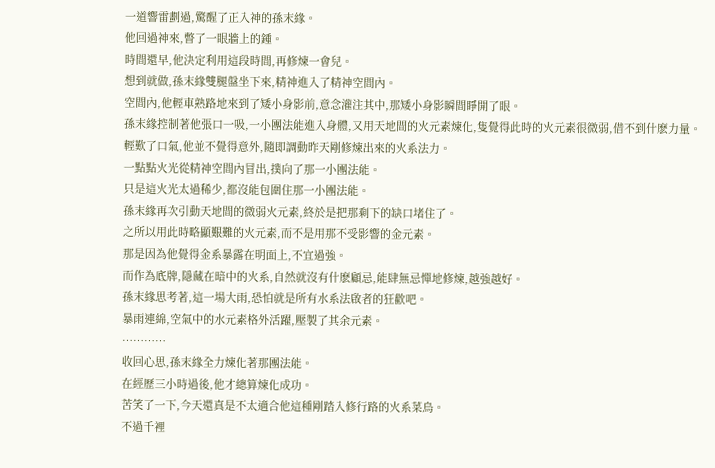一道響雷劃過,驚醒了正入神的孫末緣。
他回過神來,瞥了一眼牆上的鍾。
時間還早,他決定利用這段時間,再修煉一會兒。
想到就做,孫末緣雙腿盤坐下來,精神進入了精神空間內。
空間內,他輕車熟路地來到了矮小身影前,意念灌注其中,那矮小身影瞬間睜開了眼。
孫末緣控制著他張口一吸,一小團法能進入身體,又用天地間的火元素煉化,隻覺得此時的火元素很微弱,借不到什麽力量。
輕歎了口氣,他並不覺得意外,隨即調動昨天剛修煉出來的火系法力。
一點點火光從精神空間內冒出,撲向了那一小團法能。
只是這火光太過稀少,都沒能包圍住那一小團法能。
孫末緣再次引動天地間的微弱火元素,終於是把那剩下的缺口堵住了。
之所以用此時略顯艱難的火元素,而不是用那不受影響的金元素。
那是因為他覺得金系暴露在明面上,不宜過強。
而作為底牌,隱藏在暗中的火系,自然就沒有什麽顧忌,能肆無忌憚地修煉,越強越好。
孫末緣思考著,這一場大雨,恐怕就是所有水系法啟者的狂歡吧。
暴雨連綿,空氣中的水元素格外活躍,壓製了其余元素。
…………
收回心思,孫末緣全力煉化著那團法能。
在經歷三小時過後,他才總算煉化成功。
苦笑了一下,今天還真是不太適合他這種剛踏入修行路的火系菜鳥。
不過千裡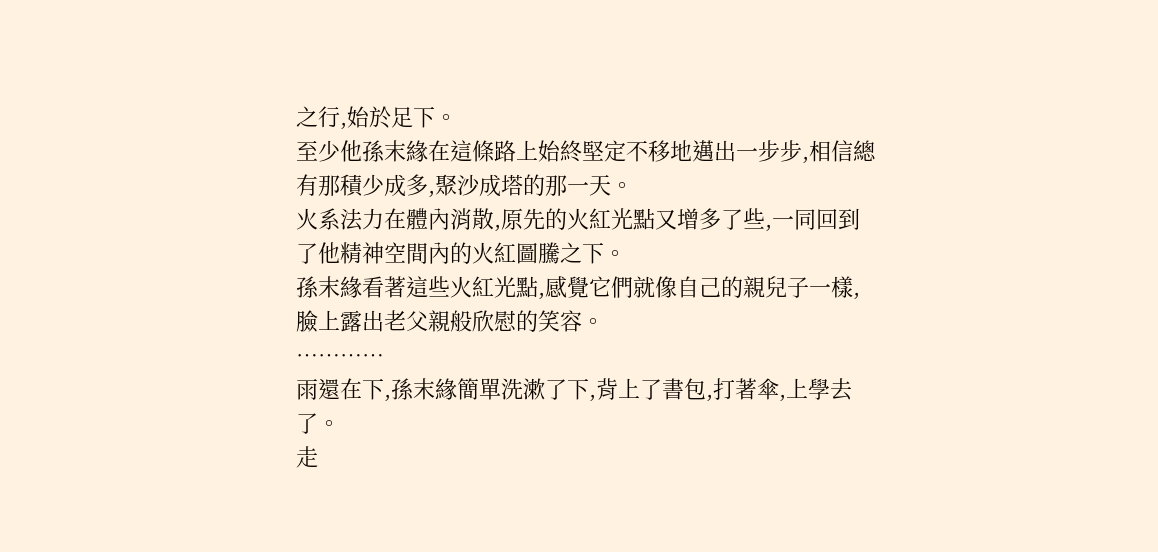之行,始於足下。
至少他孫末緣在這條路上始終堅定不移地邁出一步步,相信總有那積少成多,聚沙成塔的那一天。
火系法力在體內消散,原先的火紅光點又增多了些,一同回到了他精神空間內的火紅圖騰之下。
孫末緣看著這些火紅光點,感覺它們就像自己的親兒子一樣,臉上露出老父親般欣慰的笑容。
…………
雨還在下,孫末緣簡單洗漱了下,背上了書包,打著傘,上學去了。
走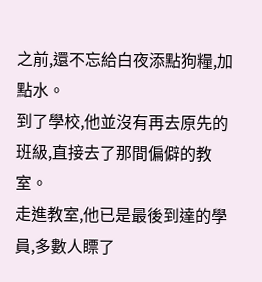之前,還不忘給白夜添點狗糧,加點水。
到了學校,他並沒有再去原先的班級,直接去了那間偏僻的教室。
走進教室,他已是最後到達的學員,多數人瞟了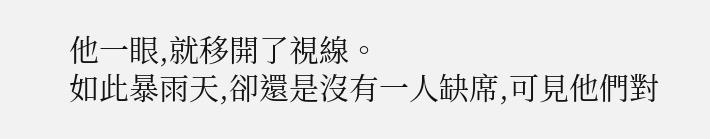他一眼,就移開了視線。
如此暴雨天,卻還是沒有一人缺席,可見他們對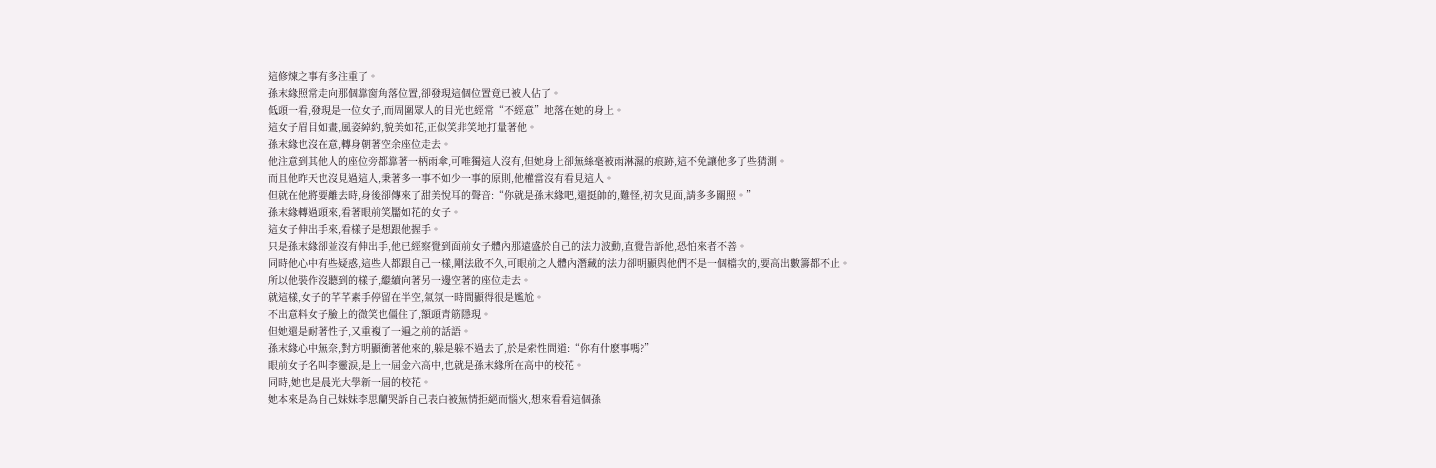這修煉之事有多注重了。
孫末緣照常走向那個靠窗角落位置,卻發現這個位置竟已被人佔了。
低頭一看,發現是一位女子,而周圍眾人的目光也經常“不經意”地落在她的身上。
這女子眉目如畫,風姿綽約,貌美如花,正似笑非笑地打量著他。
孫末緣也沒在意,轉身朝著空余座位走去。
他注意到其他人的座位旁都靠著一柄雨傘,可唯獨這人沒有,但她身上卻無絲毫被雨淋濕的痕跡,這不免讓他多了些猜測。
而且他昨天也沒見過這人,秉著多一事不如少一事的原則,他權當沒有看見這人。
但就在他將要離去時,身後卻傳來了甜美悅耳的聲音:“你就是孫末緣吧,還挺帥的,難怪,初次見面,請多多關照。”
孫末緣轉過頭來,看著眼前笑靨如花的女子。
這女子伸出手來,看樣子是想跟他握手。
只是孫末緣卻並沒有伸出手,他已經察覺到面前女子體內那遠盛於自己的法力波動,直覺告訴他,恐怕來者不善。
同時他心中有些疑惑,這些人都跟自己一樣,剛法啟不久,可眼前之人體內潛藏的法力卻明顯與他們不是一個檔次的,要高出數籌都不止。
所以他裝作沒聽到的樣子,繼續向著另一邊空著的座位走去。
就這樣,女子的芊芊素手停留在半空,氣氛一時間顯得很是尷尬。
不出意料女子臉上的微笑也僵住了,額頭青筋隱現。
但她還是耐著性子,又重複了一遍之前的話語。
孫末緣心中無奈,對方明顯衝著他來的,躲是躲不過去了,於是索性問道:“你有什麽事嗎?”
眼前女子名叫李靈淚,是上一屆金六高中,也就是孫末緣所在高中的校花。
同時,她也是晨光大學新一屆的校花。
她本來是為自己妹妹李思蘭哭訴自己表白被無情拒絕而惱火,想來看看這個孫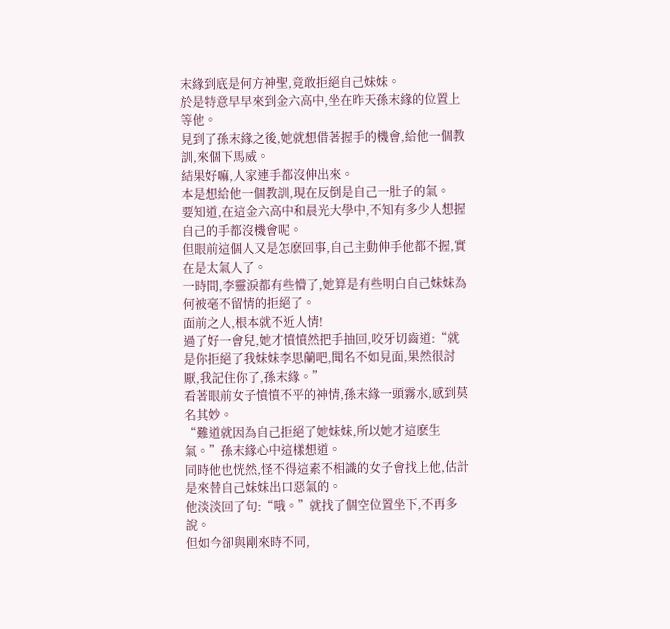末緣到底是何方神聖,竟敢拒絕自己妹妹。
於是特意早早來到金六高中,坐在昨天孫末緣的位置上等他。
見到了孫末緣之後,她就想借著握手的機會,給他一個教訓,來個下馬威。
結果好嘛,人家連手都沒伸出來。
本是想給他一個教訓,現在反倒是自己一肚子的氣。
要知道,在這金六高中和晨光大學中,不知有多少人想握自己的手都沒機會呢。
但眼前這個人又是怎麽回事,自己主動伸手他都不握,實在是太氣人了。
一時間,李靈淚都有些懵了,她算是有些明白自己妹妹為何被毫不留情的拒絕了。
面前之人,根本就不近人情!
過了好一會兒,她才憤憤然把手抽回,咬牙切齒道:“就是你拒絕了我妹妹李思蘭吧,聞名不如見面,果然很討厭,我記住你了,孫末緣。”
看著眼前女子憤憤不平的神情,孫末緣一頭霧水,感到莫名其妙。
“難道就因為自己拒絕了她妹妹,所以她才這麽生氣。”孫末緣心中這樣想道。
同時他也恍然,怪不得這素不相識的女子會找上他,估計是來替自己妹妹出口惡氣的。
他淡淡回了句:“哦。”就找了個空位置坐下,不再多說。
但如今卻與剛來時不同,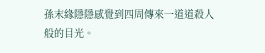孫末緣隱隱感覺到四周傳來一道道殺人般的目光。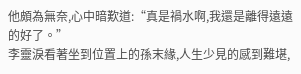他頗為無奈,心中暗歎道:“真是禍水啊,我還是離得遠遠的好了。”
李靈淚看著坐到位置上的孫末緣,人生少見的感到難堪,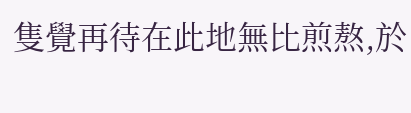隻覺再待在此地無比煎熬,於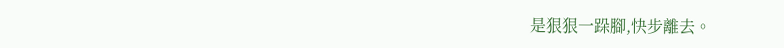是狠狠一跺腳,快步離去。